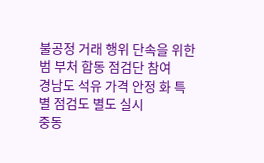불공정 거래 행위 단속을 위한 범 부처 합동 점검단 참여
경남도 석유 가격 안정 화 특별 점검도 별도 실시
중동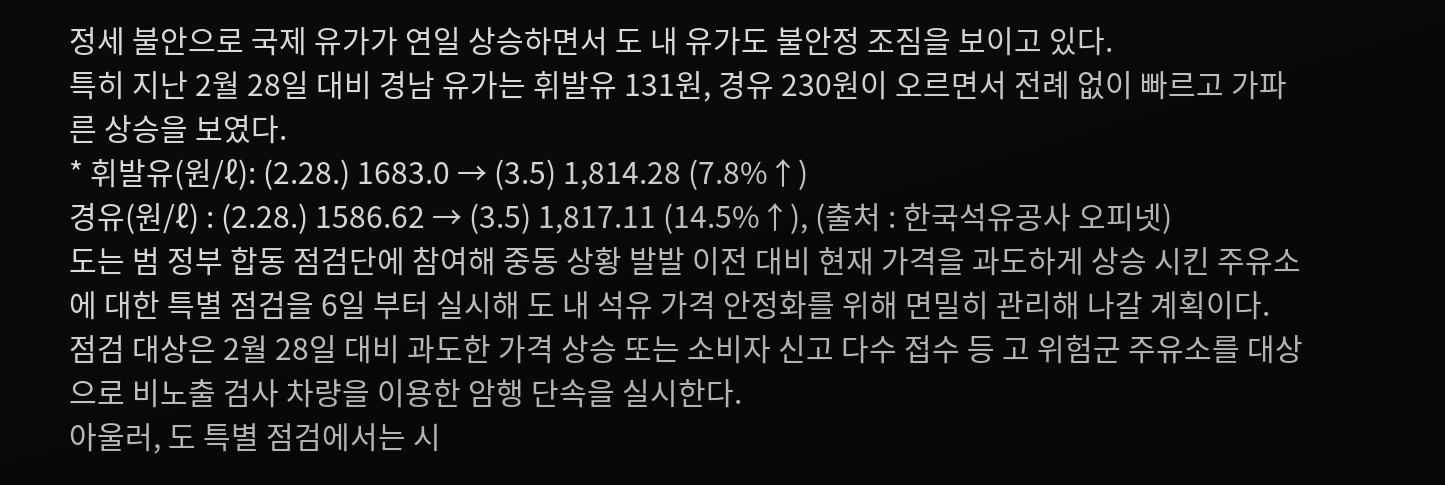정세 불안으로 국제 유가가 연일 상승하면서 도 내 유가도 불안정 조짐을 보이고 있다.
특히 지난 2월 28일 대비 경남 유가는 휘발유 131원, 경유 230원이 오르면서 전례 없이 빠르고 가파른 상승을 보였다.
* 휘발유(원/ℓ): (2.28.) 1683.0 → (3.5) 1,814.28 (7.8%↑)
경유(원/ℓ) : (2.28.) 1586.62 → (3.5) 1,817.11 (14.5%↑), (출처 : 한국석유공사 오피넷)
도는 범 정부 합동 점검단에 참여해 중동 상황 발발 이전 대비 현재 가격을 과도하게 상승 시킨 주유소에 대한 특별 점검을 6일 부터 실시해 도 내 석유 가격 안정화를 위해 면밀히 관리해 나갈 계획이다.
점검 대상은 2월 28일 대비 과도한 가격 상승 또는 소비자 신고 다수 접수 등 고 위험군 주유소를 대상으로 비노출 검사 차량을 이용한 암행 단속을 실시한다.
아울러, 도 특별 점검에서는 시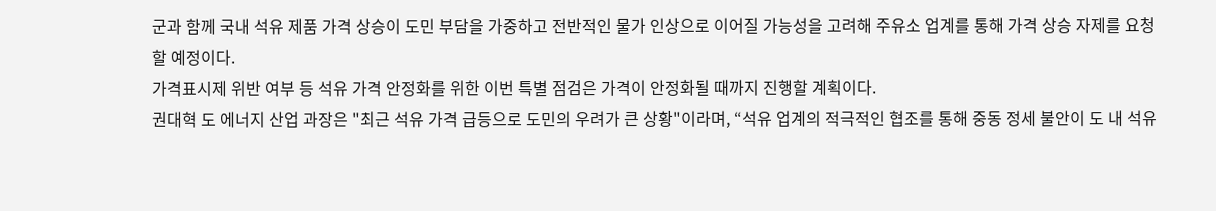군과 함께 국내 석유 제품 가격 상승이 도민 부담을 가중하고 전반적인 물가 인상으로 이어질 가능성을 고려해 주유소 업계를 통해 가격 상승 자제를 요청할 예정이다.
가격표시제 위반 여부 등 석유 가격 안정화를 위한 이번 특별 점검은 가격이 안정화될 때까지 진행할 계획이다.
권대혁 도 에너지 산업 과장은 "최근 석유 가격 급등으로 도민의 우려가 큰 상황"이라며, “석유 업계의 적극적인 협조를 통해 중동 정세 불안이 도 내 석유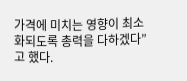가격에 미치는 영향이 최소화되도록 총력을 다하겠다”고 했다.